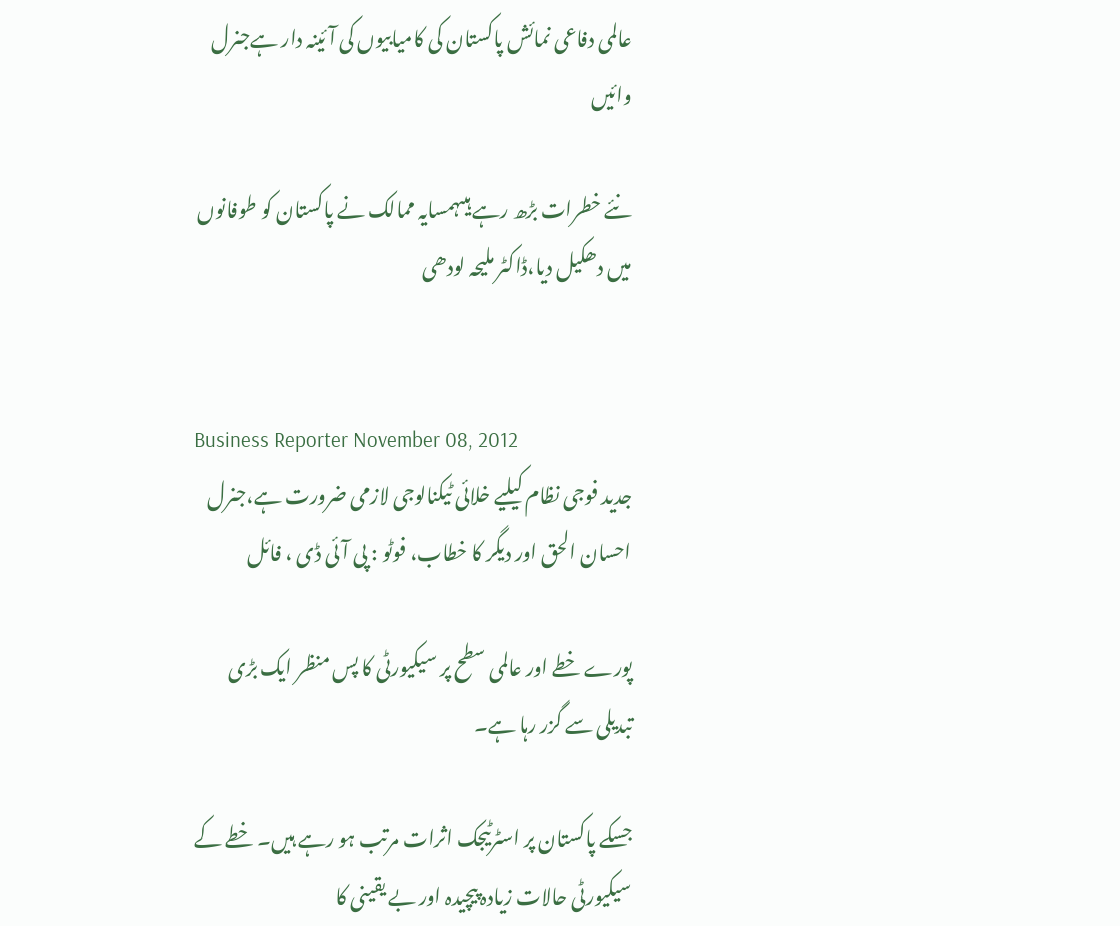عالمی دفاعی نمائش پاکستان کی کامیابیوں کی آئینہ دار ہےجنرل وائیں

نئے خطرات بڑھ رہے ہیںہمسایہ ممالک نے پاکستان کو طوفانوں میں دھکیل دیا،ڈاکٹر ملیحہ لودھی


Business Reporter November 08, 2012
جدید فوجی نظام کیلیے خلائی ٹیکنالوجی لازمی ضرورت ہے،جنرل احسان الحق اور دیگر کا خطاب، فوٹو : پی آئی ڈی ، فائل

پورے خطے اور عالمی سطح پر سیکیورٹی کا پس منظر ایک بڑی تبدیلی سے گزر رہا ہے۔

جسکے پاکستان پر اسٹرٹیجک اثرات مرتب ہو رہے ہیں۔ خطے کے سیکیورٹی حالات زیادہ پیچیدہ اور بے یقینی کا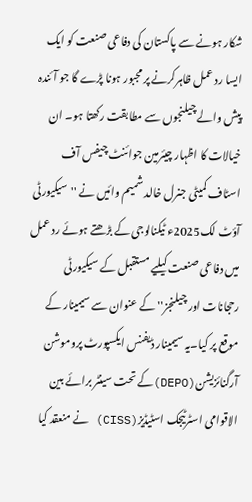شکار ہونے سے پاکستان کی دفاعی صنعت کو ایک ایسا رد عمل ظاہرکرنے پر مجبور ہونا پڑے گا جو آئندہ پیش والے چیلنجوں سے مطابقت رکھتا ہو۔ ان خیالات کا اظہار چیئرمین جوائنٹ چیفس آف اسٹاف کمیٹی جنرل خالد شمیم وائیں نے ''سیکیورٹی آؤٹ لک2025ء ٹیکنالوجی کے بڑھتے ہوئے رد عمل میں دفاعی صنعت کیلیے مستقبل کے سیکیورٹی رحجانات اور چیلنجز'' کے عنوان سے سیمینار کے موقع پر کیا۔یہ سیمینار ڈیفنس ایکسپورٹ پروموشن آرگنائزیشن(DEPO)کے تحت سینٹر برائے بین الاقوامی اسٹرٹیجک اسٹیڈیز(CISS) نے منعقد کیا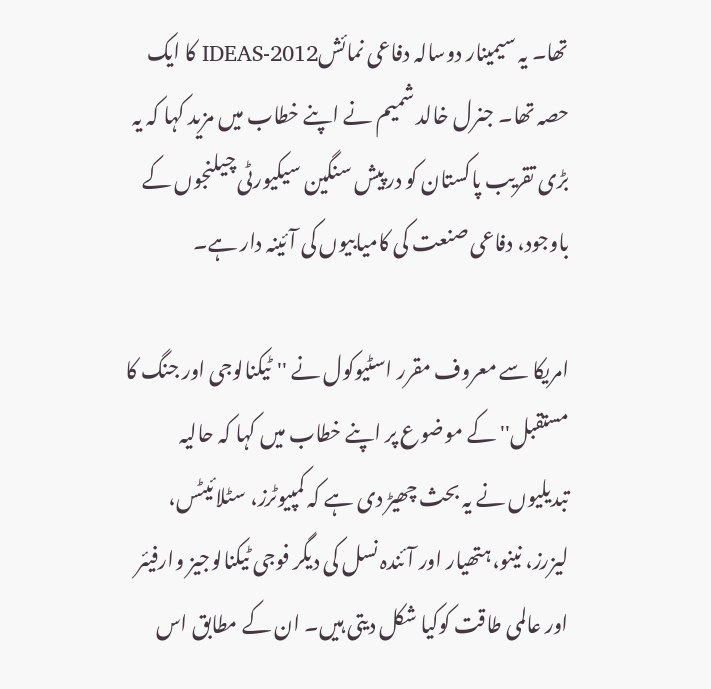تھا۔ یہ سیمینار دوسالہ دفاعی نمائشIDEAS-2012 کا ایک حصہ تھا۔ جنرل خالد شمیم نے اپنے خطاب میں مزید کہا کہ یہ بڑی تقریب پاکستان کو درپیش سنگین سیکیورٹی چیلنجوں کے باوجود، دفاعی صنعت کی کامیابیوں کی آئینہ دار ہے۔

امریکا سے معروف مقرر اسٹیوکول نے ''ٹیکنالوجی اور جنگ کا مستقبل'' کے موضوع پر اپنے خطاب میں کہا کہ حالیہ تبدیلیوں نے یہ بحث چھیڑ دی ہے کہ کمپیوٹرز، سٹلائیٹس، لیزرز، نینو،ہتھیار اور آئندہ نسل کی دیگر فوجی ٹیکنالوجیز وارفیئر اور عالمی طاقت کوکیا شکل دیتی ہیں۔ ان کے مطابق اس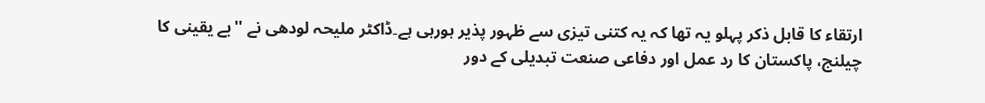ارتقاء کا قابل ذکر پہلو یہ تھا کہ یہ کتنی تیزی سے ظہور پذیر ہورہی ہے۔ڈاکٹر ملیحہ لودھی نے ''بے یقینی کا چیلنج، پاکستان کا رد عمل اور دفاعی صنعت تبدیلی کے دور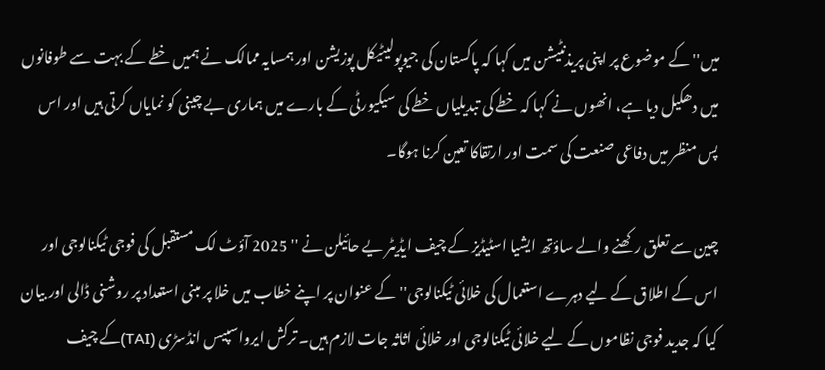میں'' کے موضوع پر اپنی پریذنٹیشن میں کہا کہ پاکستان کی جیوپولیٹیکل پوزیشن اور ہمسایہ ممالک نے ہمیں خطے کے بہت سے طوفانوں میں دھکیل دیا ہے، انھوں نے کہا کہ خطے کی تبدیلیاں خطے کی سیکیورٹی کے بارے میں ہماری بے چینی کو نمایاں کرتی ہیں اور اس پس منظر میں دفاعی صنعت کی سمت اور ارتقاکا تعین کرنا ہوگا۔

چین سے تعلق رکھنے والے ساؤتھ ایشیا اسٹیڈیز کے چیف ایڈیٹر یے حائیلن نے '' 2025 آؤٹ لک مستقبل کی فوجی ٹیکنالوجی اور اس کے اطلاق کے لیے دہرے استعمال کی خلائی ٹیکنالوجی'' کے عنوان پر اپنے خطاب میں خلا پر مبنی استعداد پر روشنی ڈالی اور بیان کیا کہ جدید فوجی نظاموں کے لیے خلائی ٹیکنالوجی اور خلائی اثاثہ جات لازم ہیں۔ ترکش ایرواسپیس انڈسڑی (TAI)کے چیف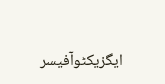ایگزیکٹوآفیسر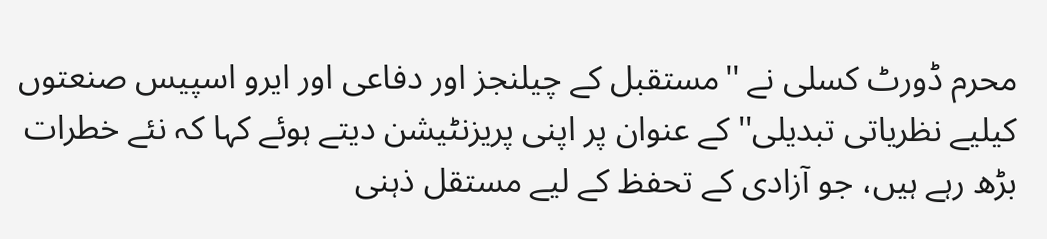محرم ڈورٹ کسلی نے ''مستقبل کے چیلنجز اور دفاعی اور ایرو اسپیس صنعتوں کیلیے نظریاتی تبدیلی'' کے عنوان پر اپنی پریزنٹیشن دیتے ہوئے کہا کہ نئے خطرات بڑھ رہے ہیں، جو آزادی کے تحفظ کے لیے مستقل ذہنی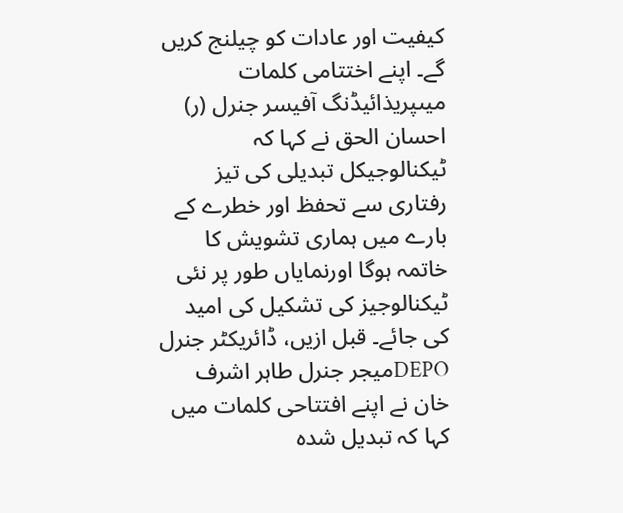کیفیت اور عادات کو چیلنج کریں گے۔ اپنے اختتامی کلمات میںپریذائیڈنگ آفیسر جنرل (ر) احسان الحق نے کہا کہ ٹیکنالوجیکل تبدیلی کی تیز رفتاری سے تحفظ اور خطرے کے بارے میں ہماری تشویش کا خاتمہ ہوگا اورنمایاں طور پر نئی ٹیکنالوجیز کی تشکیل کی امید کی جائے۔ قبل ازیں، ڈائریکٹر جنرل DEPOمیجر جنرل طاہر اشرف خان نے اپنے افتتاحی کلمات میں کہا کہ تبدیل شدہ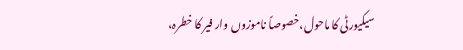سیکیورٹی کا ماحول،خصوصاً ناموزوں وار فیر کا خطرہ،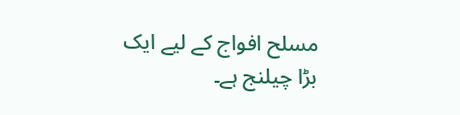مسلح افواج کے لیے ایک بڑا چیلنج ہے۔